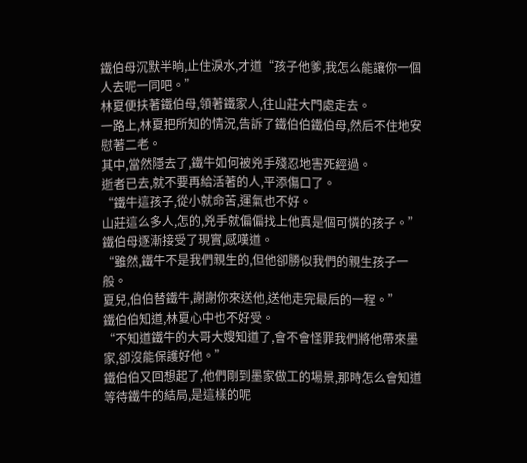鐵伯母沉默半晌,止住淚水,才道“孩子他爹,我怎么能讓你一個人去呢一同吧。”
林夏便扶著鐵伯母,領著鐵家人,往山莊大門處走去。
一路上,林夏把所知的情況,告訴了鐵伯伯鐵伯母,然后不住地安慰著二老。
其中,當然隱去了,鐵牛如何被兇手殘忍地害死經過。
逝者已去,就不要再給活著的人,平添傷口了。
“鐵牛這孩子,從小就命苦,運氣也不好。
山莊這么多人,怎的,兇手就偏偏找上他真是個可憐的孩子。”
鐵伯母逐漸接受了現實,感嘆道。
“雖然,鐵牛不是我們親生的,但他卻勝似我們的親生孩子一般。
夏兒,伯伯替鐵牛,謝謝你來送他,送他走完最后的一程。”
鐵伯伯知道,林夏心中也不好受。
“不知道鐵牛的大哥大嫂知道了,會不會怪罪我們將他帶來墨家,卻沒能保護好他。”
鐵伯伯又回想起了,他們剛到墨家做工的場景,那時怎么會知道
等待鐵牛的結局,是這樣的呢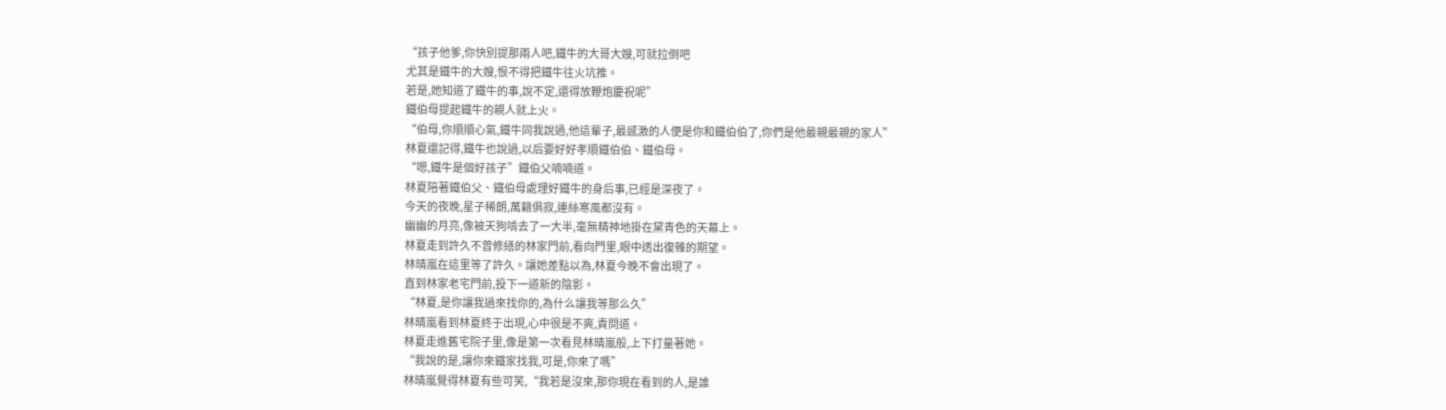“孩子他爹,你快別提那兩人吧,鐵牛的大哥大嫂,可就拉倒吧
尤其是鐵牛的大嫂,恨不得把鐵牛往火坑推。
若是,她知道了鐵牛的事,說不定,還得放鞭炮慶祝呢”
鐵伯母提起鐵牛的親人就上火。
“伯母,你順順心氣,鐵牛同我說過,他這輩子,最感激的人便是你和鐵伯伯了,你們是他最親最親的家人”
林夏還記得,鐵牛也說過,以后要好好孝順鐵伯伯、鐵伯母。
“嗯,鐵牛是個好孩子”鐵伯父喃喃道。
林夏陪著鐵伯父、鐵伯母處理好鐵牛的身后事,已經是深夜了。
今天的夜晚,星子稀朗,萬籟俱寂,連絲寒風都沒有。
幽幽的月亮,像被天狗啃去了一大半,毫無精神地掛在黛青色的天幕上。
林夏走到許久不曾修繕的林家門前,看向門里,眼中透出復雜的期望。
林晴嵐在這里等了許久。讓她差點以為,林夏今晚不會出現了。
直到林家老宅門前,投下一道新的陰影。
“林夏,是你讓我過來找你的,為什么讓我等那么久”
林晴嵐看到林夏終于出現,心中很是不爽,責問道。
林夏走進舊宅院子里,像是第一次看見林晴嵐般,上下打量著她。
“我說的是,讓你來鐵家找我,可是,你來了嗎”
林晴嵐覺得林夏有些可笑,“我若是沒來,那你現在看到的人,是誰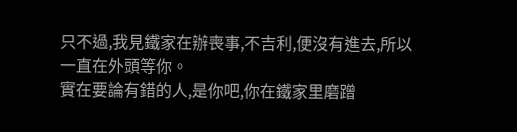只不過,我見鐵家在辦喪事,不吉利,便沒有進去,所以一直在外頭等你。
實在要論有錯的人,是你吧,你在鐵家里磨蹭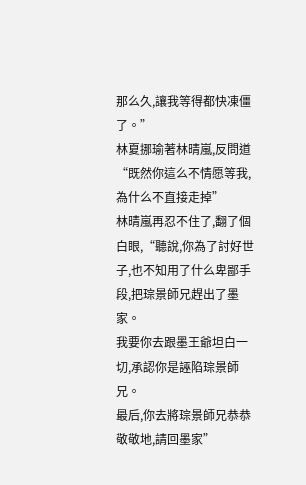那么久,讓我等得都快凍僵了。”
林夏挪瑜著林晴嵐,反問道“既然你這么不情愿等我,為什么不直接走掉”
林晴嵐再忍不住了,翻了個白眼,“聽說,你為了討好世子,也不知用了什么卑鄙手段,把琮景師兄趕出了墨家。
我要你去跟墨王爺坦白一切,承認你是誣陷琮景師兄。
最后,你去將琮景師兄恭恭敬敬地,請回墨家”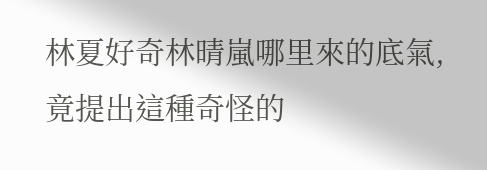林夏好奇林晴嵐哪里來的底氣,竟提出這種奇怪的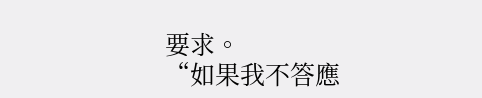要求。
“如果我不答應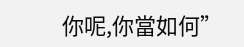你呢,你當如何”